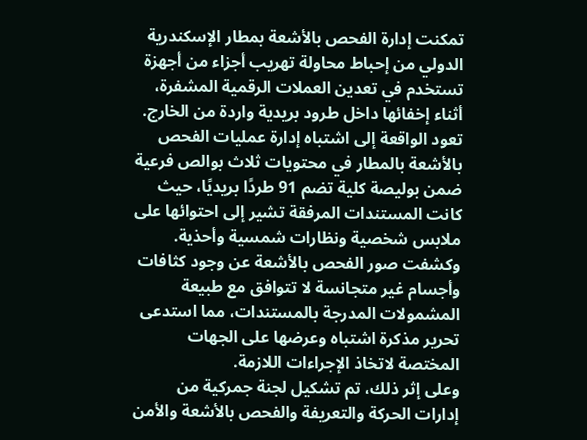تمكنت إدارة الفحص بالأشعة بمطار الإسكندرية الدولي من إحباط محاولة تهريب أجزاء من أجهزة تستخدم في تعدين العملات الرقمية المشفرة، أثناء إخفائها داخل طرود بريدية واردة من الخارج.
تعود الواقعة إلى اشتباه إدارة عمليات الفحص بالأشعة بالمطار في محتويات ثلاث بوالص فرعية ضمن بوليصة كلية تضم 91 طردًا بريديًا، حيث كانت المستندات المرفقة تشير إلى احتوائها على ملابس شخصية ونظارات شمسية وأحذية.
وكشفت صور الفحص بالأشعة عن وجود كثافات وأجسام غير متجانسة لا تتوافق مع طبيعة المشمولات المدرجة بالمستندات، مما استدعى تحرير مذكرة اشتباه وعرضها على الجهات المختصة لاتخاذ الإجراءات اللازمة.
وعلى إثر ذلك، تم تشكيل لجنة جمركية من إدارات الحركة والتعريفة والفحص بالأشعة والأمن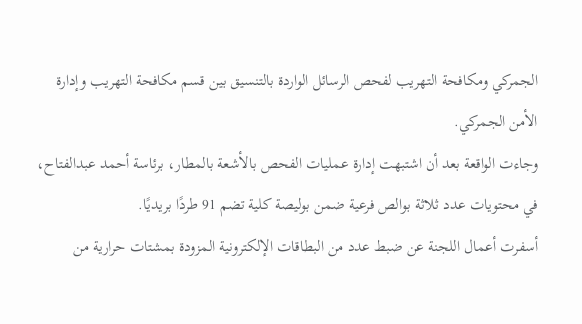الجمركي ومكافحة التهريب لفحص الرسائل الواردة بالتنسيق بين قسم مكافحة التهريب وإدارة الأمن الجمركي.
وجاءت الواقعة بعد أن اشتبهت إدارة عمليات الفحص بالأشعة بالمطار، برئاسة أحمد عبدالفتاح، في محتويات عدد ثلاثة بوالص فرعية ضمن بوليصة كلية تضم 91 طردًا بريديًا.
أسفرت أعمال اللجنة عن ضبط عدد من البطاقات الإلكترونية المزودة بمشتات حرارية من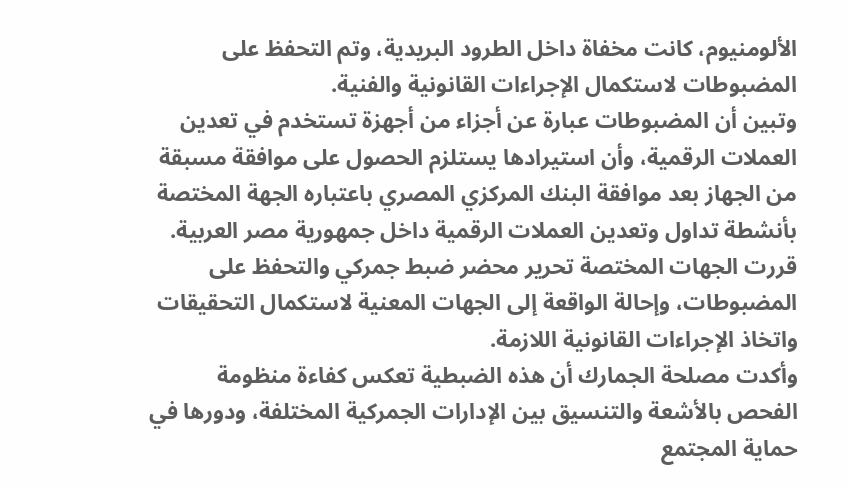الألومنيوم، كانت مخفاة داخل الطرود البريدية، وتم التحفظ على المضبوطات لاستكمال الإجراءات القانونية والفنية.
وتبين أن المضبوطات عبارة عن أجزاء من أجهزة تستخدم في تعدين العملات الرقمية، وأن استيرادها يستلزم الحصول على موافقة مسبقة من الجهاز بعد موافقة البنك المركزي المصري باعتباره الجهة المختصة بأنشطة تداول وتعدين العملات الرقمية داخل جمهورية مصر العربية.
قررت الجهات المختصة تحرير محضر ضبط جمركي والتحفظ على المضبوطات، وإحالة الواقعة إلى الجهات المعنية لاستكمال التحقيقات واتخاذ الإجراءات القانونية اللازمة.
وأكدت مصلحة الجمارك أن هذه الضبطية تعكس كفاءة منظومة الفحص بالأشعة والتنسيق بين الإدارات الجمركية المختلفة، ودورها في حماية المجتمع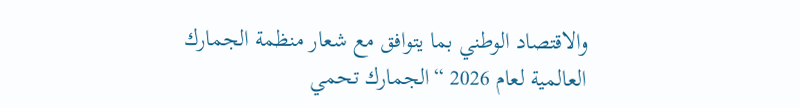والاقتصاد الوطني بما يتوافق مع شعار منظمة الجمارك العالمية لعام 2026 “الجمارك تحمي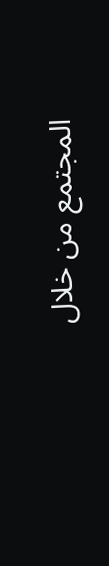المجتمع من خلال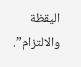اليقظة والالتزام”.